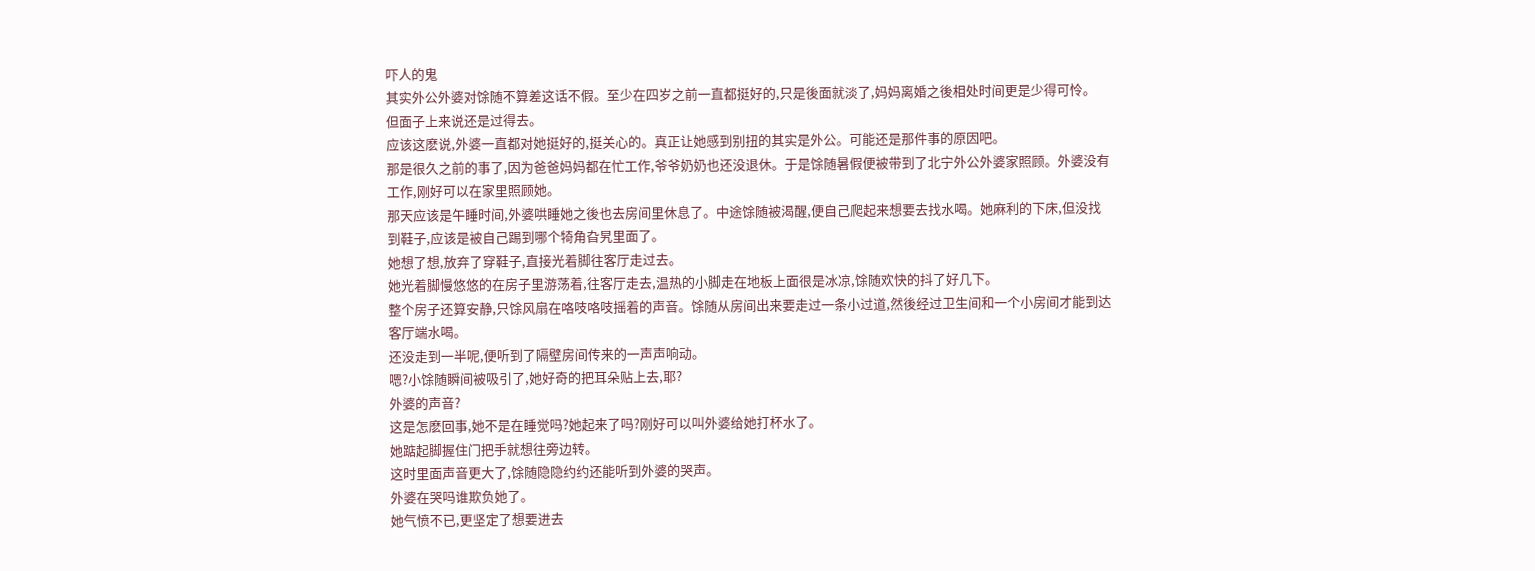吓人的鬼
其实外公外婆对馀随不算差这话不假。至少在四岁之前一直都挺好的,只是後面就淡了,妈妈离婚之後相处时间更是少得可怜。
但面子上来说还是过得去。
应该这麽说,外婆一直都对她挺好的,挺关心的。真正让她感到别扭的其实是外公。可能还是那件事的原因吧。
那是很久之前的事了,因为爸爸妈妈都在忙工作,爷爷奶奶也还没退休。于是馀随暑假便被带到了北宁外公外婆家照顾。外婆没有工作,刚好可以在家里照顾她。
那天应该是午睡时间,外婆哄睡她之後也去房间里休息了。中途馀随被渴醒,便自己爬起来想要去找水喝。她麻利的下床,但没找到鞋子,应该是被自己踢到哪个犄角旮旯里面了。
她想了想,放弃了穿鞋子,直接光着脚往客厅走过去。
她光着脚慢悠悠的在房子里游荡着,往客厅走去,温热的小脚走在地板上面很是冰凉,馀随欢快的抖了好几下。
整个房子还算安静,只馀风扇在咯吱咯吱摇着的声音。馀随从房间出来要走过一条小过道,然後经过卫生间和一个小房间才能到达客厅端水喝。
还没走到一半呢,便听到了隔壁房间传来的一声声响动。
嗯?小馀随瞬间被吸引了,她好奇的把耳朵贴上去,耶?
外婆的声音?
这是怎麽回事,她不是在睡觉吗?她起来了吗?刚好可以叫外婆给她打杯水了。
她踮起脚握住门把手就想往旁边转。
这时里面声音更大了,馀随隐隐约约还能听到外婆的哭声。
外婆在哭吗谁欺负她了。
她气愤不已,更坚定了想要进去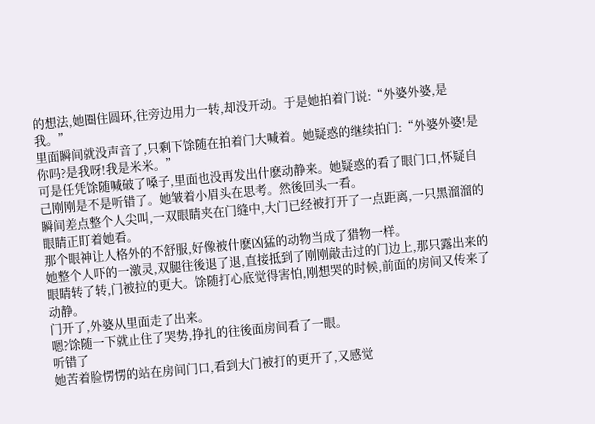的想法,她圈住圆环,往旁边用力一转,却没开动。于是她拍着门说:“外婆外婆,是我。”
里面瞬间就没声音了,只剩下馀随在拍着门大喊着。她疑惑的继续拍门:“外婆外婆!是你吗?是我呀!我是米米。”
可是任凭馀随喊破了嗓子,里面也没再发出什麽动静来。她疑惑的看了眼门口,怀疑自己刚刚是不是听错了。她皱着小眉头在思考。然後回头一看。
瞬间差点整个人尖叫,一双眼睛夹在门缝中,大门已经被打开了一点距离,一只黑溜溜的眼睛正盯着她看。
那个眼神让人格外的不舒服,好像被什麽凶猛的动物当成了猎物一样。
她整个人吓的一激灵,双腿往後退了退,直接抵到了刚刚敲击过的门边上,那只露出来的眼睛转了转,门被拉的更大。馀随打心底觉得害怕,刚想哭的时候,前面的房间又传来了动静。
门开了,外婆从里面走了出来。
嗯?馀随一下就止住了哭势,挣扎的往後面房间看了一眼。
听错了
她苦着脸愣愣的站在房间门口,看到大门被打的更开了,又感觉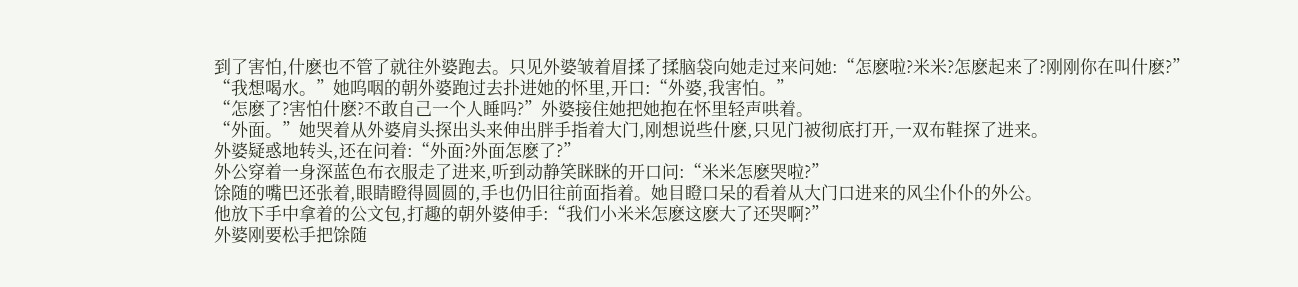到了害怕,什麽也不管了就往外婆跑去。只见外婆皱着眉揉了揉脑袋向她走过来问她:“怎麽啦?米米?怎麽起来了?刚刚你在叫什麽?”
“我想喝水。”她呜咽的朝外婆跑过去扑进她的怀里,开口:“外婆,我害怕。”
“怎麽了?害怕什麽?不敢自己一个人睡吗?”外婆接住她把她抱在怀里轻声哄着。
“外面。”她哭着从外婆肩头探出头来伸出胖手指着大门,刚想说些什麽,只见门被彻底打开,一双布鞋探了进来。
外婆疑惑地转头,还在问着:“外面?外面怎麽了?”
外公穿着一身深蓝色布衣服走了进来,听到动静笑眯眯的开口问:“米米怎麽哭啦?”
馀随的嘴巴还张着,眼睛瞪得圆圆的,手也仍旧往前面指着。她目瞪口呆的看着从大门口进来的风尘仆仆的外公。
他放下手中拿着的公文包,打趣的朝外婆伸手:“我们小米米怎麽这麽大了还哭啊?”
外婆刚要松手把馀随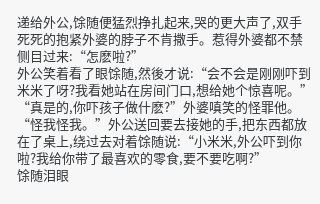递给外公,馀随便猛烈挣扎起来,哭的更大声了,双手死死的抱紧外婆的脖子不肯撒手。惹得外婆都不禁侧目过来:“怎麽啦?”
外公笑着看了眼馀随,然後才说:“会不会是刚刚吓到米米了呀?我看她站在房间门口,想给她个惊喜呢。”
“真是的,你吓孩子做什麽?”外婆嗔笑的怪罪他。
“怪我怪我。”外公送回要去接她的手,把东西都放在了桌上,绕过去对着馀随说:“小米米,外公吓到你啦?我给你带了最喜欢的零食,要不要吃啊?”
馀随泪眼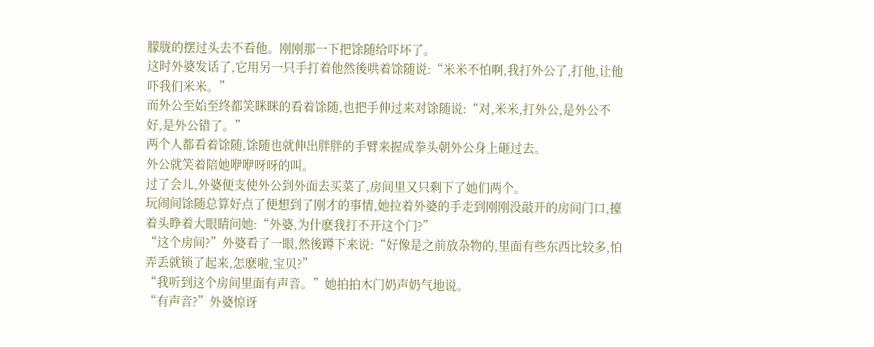朦胧的摆过头去不看他。刚刚那一下把馀随给吓坏了。
这时外婆发话了,它用另一只手打着他然後哄着馀随说:“米米不怕啊,我打外公了,打他,让他吓我们米米。”
而外公至始至终都笑眯眯的看着馀随,也把手伸过来对馀随说:“对,米米,打外公,是外公不好,是外公错了。”
两个人都看着馀随,馀随也就伸出胖胖的手臂来握成拳头朝外公身上砸过去。
外公就笑着陪她咿咿呀呀的叫。
过了会儿,外婆便支使外公到外面去买菜了,房间里又只剩下了她们两个。
玩闹间馀随总算好点了便想到了刚才的事情,她拉着外婆的手走到刚刚没敲开的房间门口,擡着头睁着大眼睛问她:“外婆,为什麽我打不开这个门?”
“这个房间?”外婆看了一眼,然後蹲下来说:“好像是之前放杂物的,里面有些东西比较多,怕弄丢就锁了起来,怎麽啦,宝贝?”
“我听到这个房间里面有声音。”她拍拍木门奶声奶气地说。
“有声音?”外婆惊讶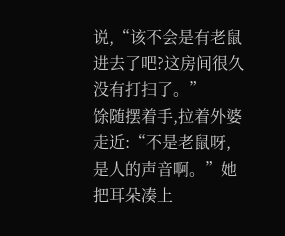说,“该不会是有老鼠进去了吧?这房间很久没有打扫了。”
馀随摆着手,拉着外婆走近:“不是老鼠呀,是人的声音啊。”她把耳朵凑上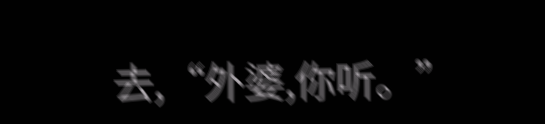去,“外婆,你听。”